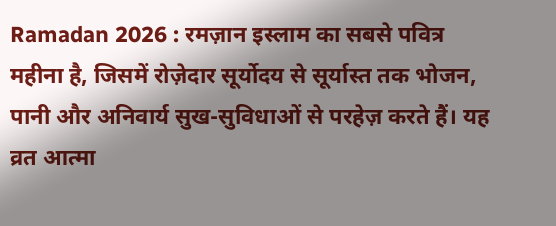Ramadan 2026 : रमज़ान इस्लाम का सबसे पवित्र महीना है, जिसमें रोज़ेदार सूर्योदय से सूर्यास्त तक भोजन, पानी और अनिवार्य सुख-सुविधाओं से परहेज़ करते हैं। यह व्रत आत्मा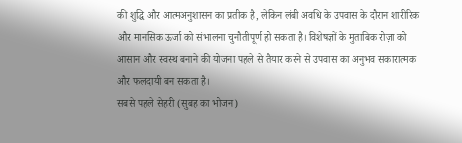की शुद्धि और आत्मअनुशासन का प्रतीक है, लेकिन लंबी अवधि के उपवास के दौरान शारीरिक और मानसिक ऊर्जा को संभालना चुनौतीपूर्ण हो सकता है। विशेषज्ञों के मुताबिक रोज़ा को आसान और स्वस्थ बनाने की योजना पहले से तैयार करने से उपवास का अनुभव सकारात्मक और फलदायी बन सकता है।
सबसे पहले सेहरी (सुबह का भोजन)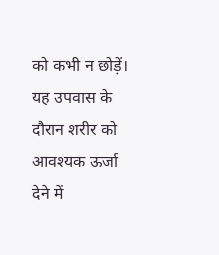को कभी न छोड़ें। यह उपवास के दौरान शरीर को आवश्यक ऊर्जा देने में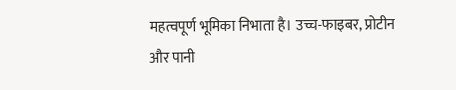महत्वपूर्ण भूमिका निभाता है। उच्च-फाइबर, प्रोटीन और पानी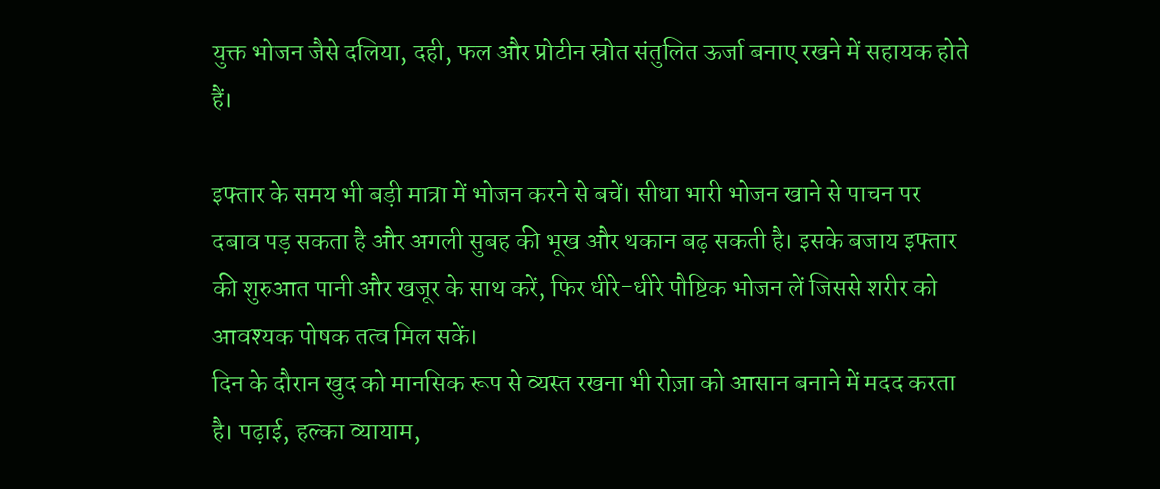युक्त भोजन जैसे दलिया, दही, फल और प्रोटीन स्रोत संतुलित ऊर्जा बनाए रखने में सहायक होते हैं।

इफ्तार के समय भी बड़ी मात्रा में भोजन करने से बचें। सीधा भारी भोजन खाने से पाचन पर दबाव पड़ सकता है और अगली सुबह की भूख और थकान बढ़ सकती है। इसके बजाय इफ्तार की शुरुआत पानी और खजूर के साथ करें, फिर धीरे-धीरे पौष्टिक भोजन लें जिससे शरीर को आवश्यक पोषक तत्व मिल सकें।
दिन के दौरान खुद को मानसिक रूप से व्यस्त रखना भी रोज़ा को आसान बनाने में मदद करता है। पढ़ाई, हल्का व्यायाम,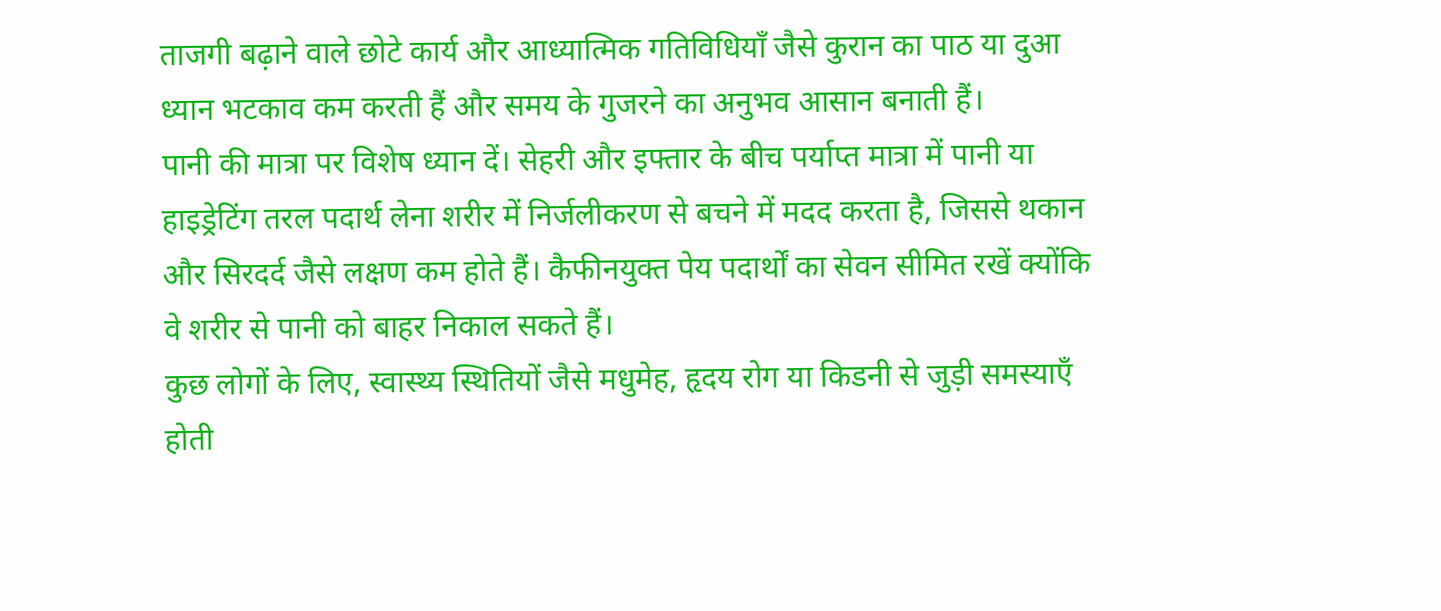ताजगी बढ़ाने वाले छोटे कार्य और आध्यात्मिक गतिविधियाँ जैसे कुरान का पाठ या दुआ ध्यान भटकाव कम करती हैं और समय के गुजरने का अनुभव आसान बनाती हैं।
पानी की मात्रा पर विशेष ध्यान दें। सेहरी और इफ्तार के बीच पर्याप्त मात्रा में पानी या हाइड्रेटिंग तरल पदार्थ लेना शरीर में निर्जलीकरण से बचने में मदद करता है, जिससे थकान और सिरदर्द जैसे लक्षण कम होते हैं। कैफीनयुक्त पेय पदार्थों का सेवन सीमित रखें क्योंकि वे शरीर से पानी को बाहर निकाल सकते हैं।
कुछ लोगों के लिए, स्वास्थ्य स्थितियों जैसे मधुमेह, हृदय रोग या किडनी से जुड़ी समस्याएँ होती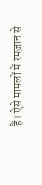हैं। ऐसे मामलों में रमज़ान से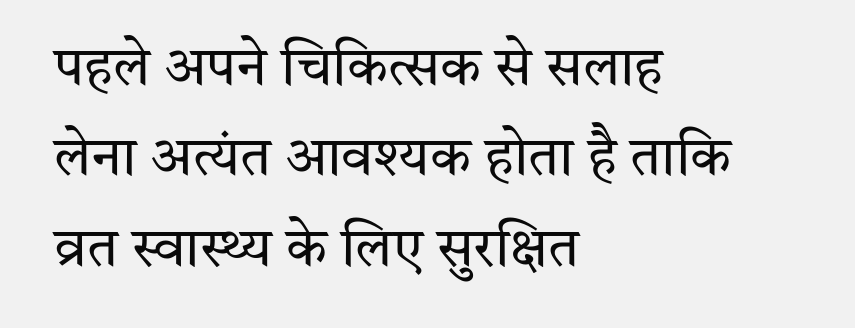पहले अपने चिकित्सक से सलाह लेना अत्यंत आवश्यक होता है ताकि व्रत स्वास्थ्य के लिए सुरक्षित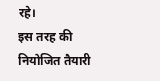रहे।
इस तरह की नियोजित तैयारी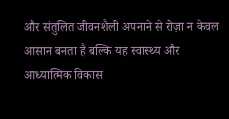और संतुलित जीवनशैली अपनाने से रोज़ा न केवल आसान बनता है बल्कि यह स्वास्थ्य और आध्यात्मिक विकास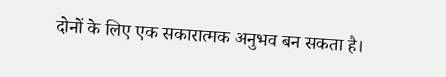दोनों के लिए एक सकारात्मक अनुभव बन सकता है।